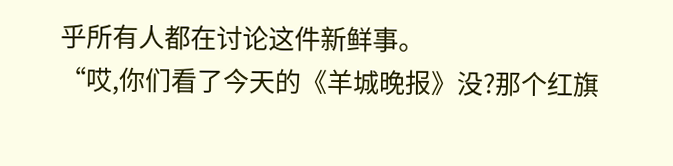乎所有人都在讨论这件新鲜事。
“哎,你们看了今天的《羊城晚报》没?那个红旗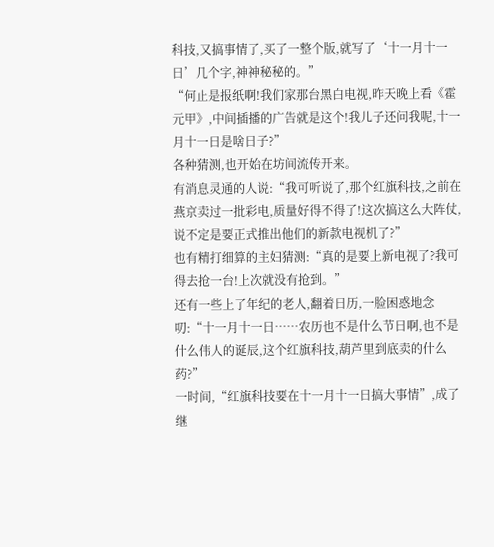科技,又搞事情了,买了一整个版,就写了‘十一月十一日’几个字,神神秘秘的。”
“何止是报纸啊!我们家那台黑白电视,昨天晚上看《霍元甲》,中间插播的广告就是这个!我儿子还问我呢,十一月十一日是啥日子?”
各种猜测,也开始在坊间流传开来。
有消息灵通的人说:“我可听说了,那个红旗科技,之前在燕京卖过一批彩电,质量好得不得了!这次搞这么大阵仗,说不定是要正式推出他们的新款电视机了?”
也有精打细算的主妇猜测:“真的是要上新电视了?我可得去抢一台!上次就没有抢到。”
还有一些上了年纪的老人,翻着日历,一脸困惑地念叨:“十一月十一日……农历也不是什么节日啊,也不是什么伟人的诞辰,这个红旗科技,葫芦里到底卖的什么药?”
一时间,“红旗科技要在十一月十一日搞大事情”,成了继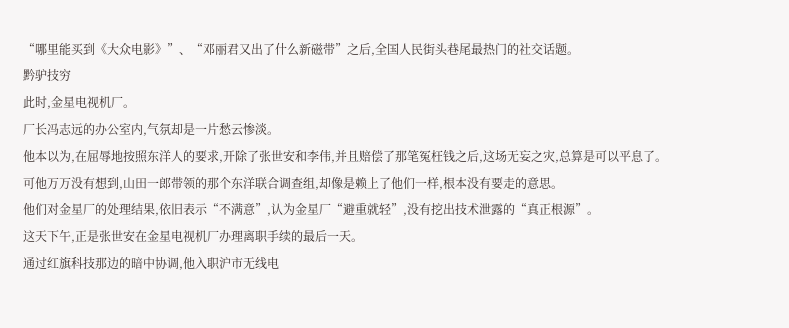“哪里能买到《大众电影》”、“邓丽君又出了什么新磁带”之后,全国人民街头巷尾最热门的社交话题。
黔驴技穷
此时,金星电视机厂。
厂长冯志远的办公室内,气氛却是一片愁云惨淡。
他本以为,在屈辱地按照东洋人的要求,开除了张世安和李伟,并且赔偿了那笔冤枉钱之后,这场无妄之灾,总算是可以平息了。
可他万万没有想到,山田一郎带领的那个东洋联合调查组,却像是赖上了他们一样,根本没有要走的意思。
他们对金星厂的处理结果,依旧表示“不满意”,认为金星厂“避重就轻”,没有挖出技术泄露的“真正根源”。
这天下午,正是张世安在金星电视机厂办理离职手续的最后一天。
通过红旗科技那边的暗中协调,他入职沪市无线电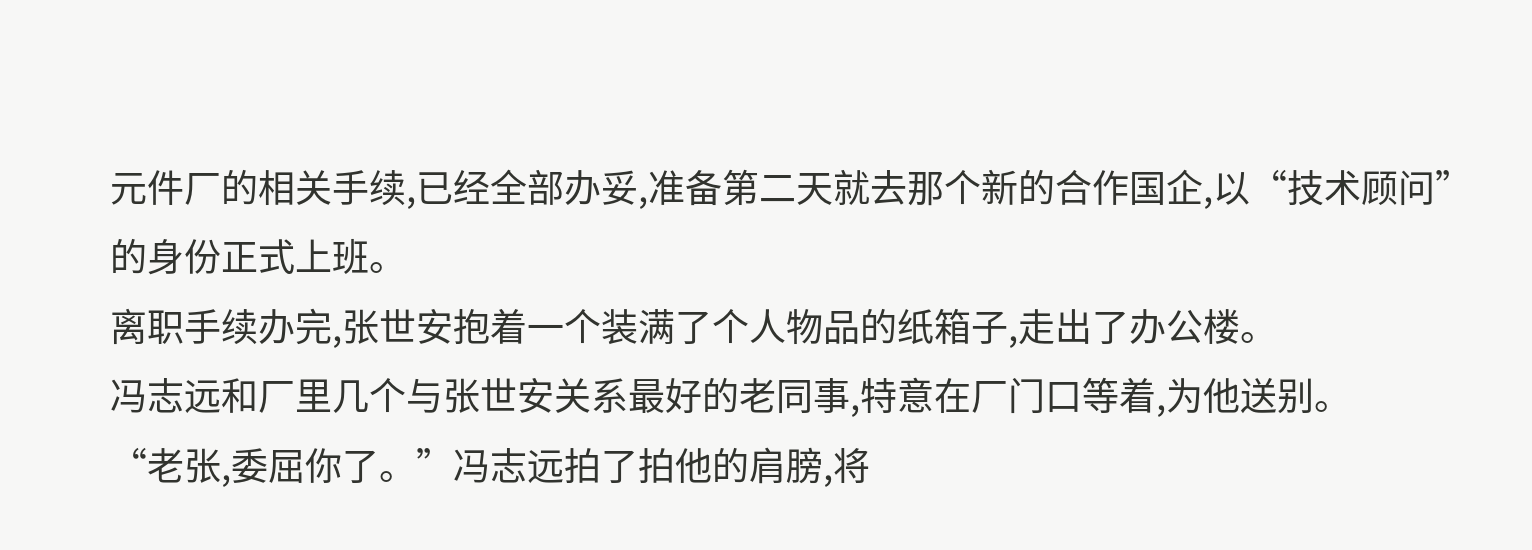元件厂的相关手续,已经全部办妥,准备第二天就去那个新的合作国企,以“技术顾问”的身份正式上班。
离职手续办完,张世安抱着一个装满了个人物品的纸箱子,走出了办公楼。
冯志远和厂里几个与张世安关系最好的老同事,特意在厂门口等着,为他送别。
“老张,委屈你了。”冯志远拍了拍他的肩膀,将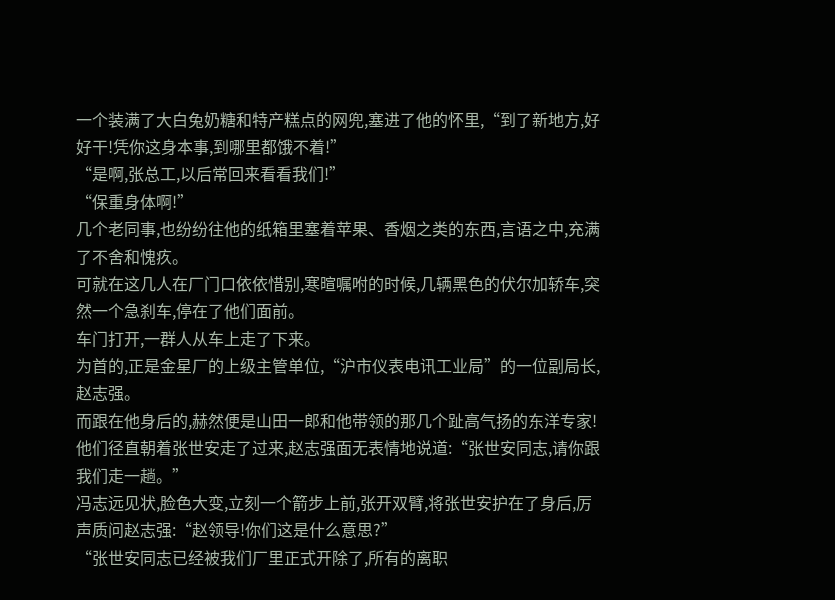一个装满了大白兔奶糖和特产糕点的网兜,塞进了他的怀里,“到了新地方,好好干!凭你这身本事,到哪里都饿不着!”
“是啊,张总工,以后常回来看看我们!”
“保重身体啊!”
几个老同事,也纷纷往他的纸箱里塞着苹果、香烟之类的东西,言语之中,充满了不舍和愧疚。
可就在这几人在厂门口依依惜别,寒暄嘱咐的时候,几辆黑色的伏尔加轿车,突然一个急刹车,停在了他们面前。
车门打开,一群人从车上走了下来。
为首的,正是金星厂的上级主管单位,“沪市仪表电讯工业局”的一位副局长,赵志强。
而跟在他身后的,赫然便是山田一郎和他带领的那几个趾高气扬的东洋专家!
他们径直朝着张世安走了过来,赵志强面无表情地说道:“张世安同志,请你跟我们走一趟。”
冯志远见状,脸色大变,立刻一个箭步上前,张开双臂,将张世安护在了身后,厉声质问赵志强:“赵领导!你们这是什么意思?”
“张世安同志已经被我们厂里正式开除了,所有的离职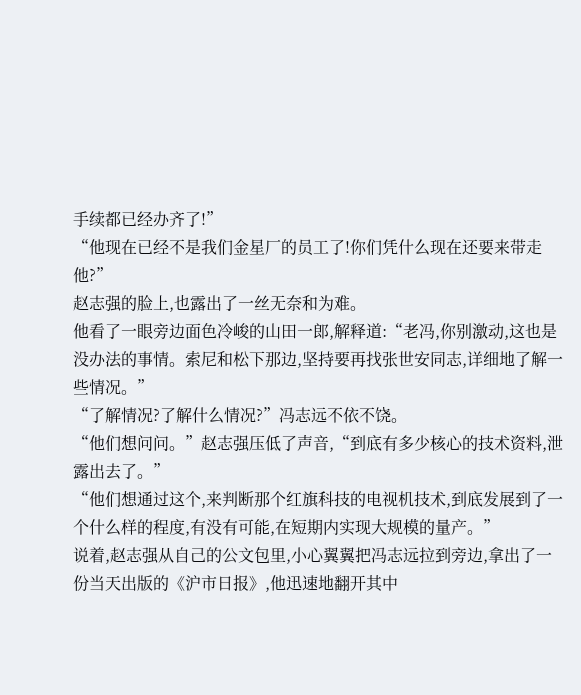手续都已经办齐了!”
“他现在已经不是我们金星厂的员工了!你们凭什么现在还要来带走他?”
赵志强的脸上,也露出了一丝无奈和为难。
他看了一眼旁边面色冷峻的山田一郎,解释道:“老冯,你别激动,这也是没办法的事情。索尼和松下那边,坚持要再找张世安同志,详细地了解一些情况。”
“了解情况?了解什么情况?”冯志远不依不饶。
“他们想问问。”赵志强压低了声音,“到底有多少核心的技术资料,泄露出去了。”
“他们想通过这个,来判断那个红旗科技的电视机技术,到底发展到了一个什么样的程度,有没有可能,在短期内实现大规模的量产。”
说着,赵志强从自己的公文包里,小心翼翼把冯志远拉到旁边,拿出了一份当天出版的《沪市日报》,他迅速地翻开其中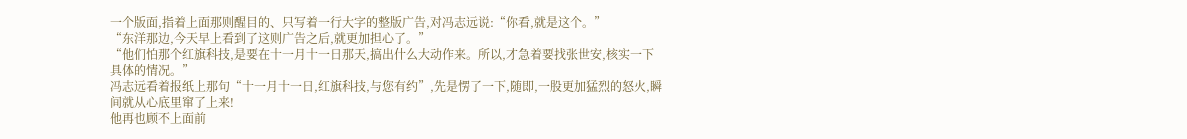一个版面,指着上面那则醒目的、只写着一行大字的整版广告,对冯志远说:“你看,就是这个。”
“东洋那边,今天早上看到了这则广告之后,就更加担心了。”
“他们怕那个红旗科技,是要在十一月十一日那天,搞出什么大动作来。所以,才急着要找张世安,核实一下具体的情况。”
冯志远看着报纸上那句“十一月十一日,红旗科技,与您有约”,先是愣了一下,随即,一股更加猛烈的怒火,瞬间就从心底里窜了上来!
他再也顾不上面前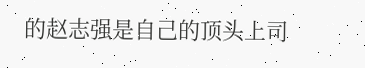的赵志强是自己的顶头上司